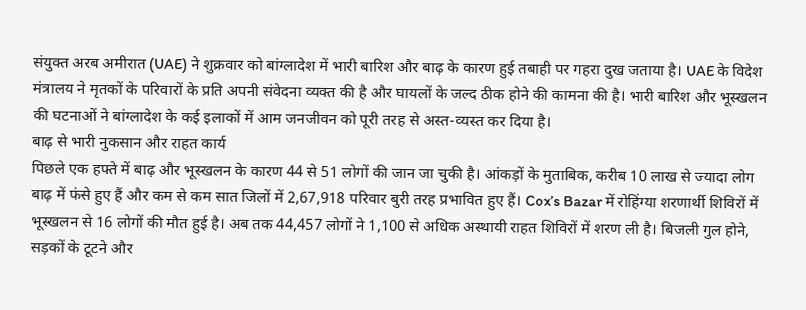संयुक्त अरब अमीरात (UAE) ने शुक्रवार को बांग्लादेश में भारी बारिश और बाढ़ के कारण हुई तबाही पर गहरा दुख जताया है। UAE के विदेश मंत्रालय ने मृतकों के परिवारों के प्रति अपनी संवेदना व्यक्त की है और घायलों के जल्द ठीक होने की कामना की है। भारी बारिश और भूस्खलन की घटनाओं ने बांग्लादेश के कई इलाकों में आम जनजीवन को पूरी तरह से अस्त-व्यस्त कर दिया है।
बाढ़ से भारी नुकसान और राहत कार्य
पिछले एक हफ्ते में बाढ़ और भूस्खलन के कारण 44 से 51 लोगों की जान जा चुकी है। आंकड़ों के मुताबिक, करीब 10 लाख से ज्यादा लोग बाढ़ में फंसे हुए हैं और कम से कम सात जिलों में 2,67,918 परिवार बुरी तरह प्रभावित हुए हैं। Cox’s Bazar में रोहिंग्या शरणार्थी शिविरों में भूस्खलन से 16 लोगों की मौत हुई है। अब तक 44,457 लोगों ने 1,100 से अधिक अस्थायी राहत शिविरों में शरण ली है। बिजली गुल होने, सड़कों के टूटने और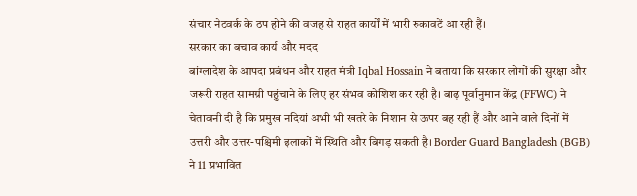संचार नेटवर्क के ठप होने की वजह से राहत कार्यों में भारी रुकावटें आ रही हैं।
सरकार का बचाव कार्य और मदद
बांग्लादेश के आपदा प्रबंधन और राहत मंत्री Iqbal Hossain ने बताया कि सरकार लोगों की सुरक्षा और जरूरी राहत सामग्री पहुंचाने के लिए हर संभव कोशिश कर रही है। बाढ़ पूर्वानुमान केंद्र (FFWC) ने चेतावनी दी है कि प्रमुख नदियां अभी भी खतरे के निशान से ऊपर बह रही हैं और आने वाले दिनों में उत्तरी और उत्तर-पश्चिमी इलाकों में स्थिति और बिगड़ सकती है। Border Guard Bangladesh (BGB) ने 11 प्रभावित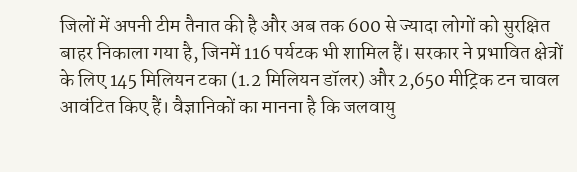जिलों में अपनी टीम तैनात की है और अब तक 600 से ज्यादा लोगों को सुरक्षित बाहर निकाला गया है, जिनमें 116 पर्यटक भी शामिल हैं। सरकार ने प्रभावित क्षेत्रों के लिए 145 मिलियन टका (1.2 मिलियन डॉलर) और 2,650 मीट्रिक टन चावल आवंटित किए हैं। वैज्ञानिकों का मानना है कि जलवायु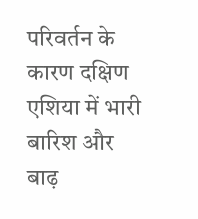परिवर्तन के कारण दक्षिण एशिया में भारी बारिश और बाढ़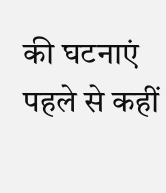की घटनाएं पहले से कहीं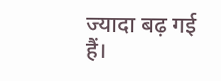ज्यादा बढ़ गई हैं।